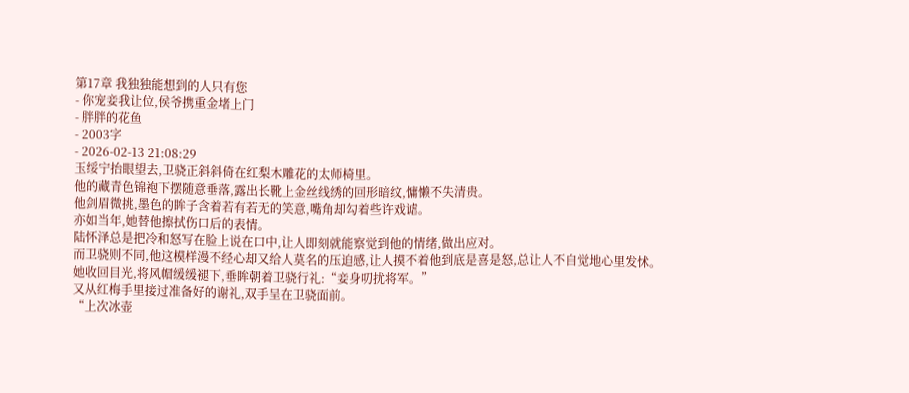第17章 我独独能想到的人只有您
- 你宠妾我让位,侯爷携重金堵上门
- 胖胖的花鱼
- 2003字
- 2026-02-13 21:08:29
玉绥宁抬眼望去,卫骁正斜斜倚在红梨木雕花的太师椅里。
他的藏青色锦袍下摆随意垂落,露出长靴上金丝线绣的回形暗纹,慵懒不失清贵。
他剑眉微挑,墨色的眸子含着若有若无的笑意,嘴角却勾着些许戏谑。
亦如当年,她替他擦拭伤口后的表情。
陆怀泽总是把冷和怒写在脸上说在口中,让人即刻就能察觉到他的情绪,做出应对。
而卫骁则不同,他这模样漫不经心却又给人莫名的压迫感,让人摸不着他到底是喜是怒,总让人不自觉地心里发怵。
她收回目光,将风帽缓缓褪下,垂眸朝着卫骁行礼:“妾身叨扰将军。”
又从红梅手里接过准备好的谢礼,双手呈在卫骁面前。
“上次冰壶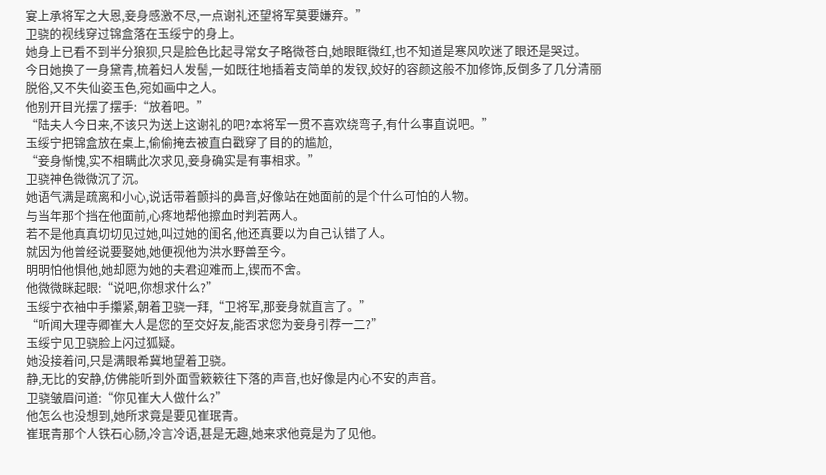宴上承将军之大恩,妾身感激不尽,一点谢礼还望将军莫要嫌弃。”
卫骁的视线穿过锦盒落在玉绥宁的身上。
她身上已看不到半分狼狈,只是脸色比起寻常女子略微苍白,她眼眶微红,也不知道是寒风吹迷了眼还是哭过。
今日她换了一身黛青,梳着妇人发髻,一如既往地插着支简单的发钗,姣好的容颜这般不加修饰,反倒多了几分清丽脱俗,又不失仙姿玉色,宛如画中之人。
他别开目光摆了摆手:“放着吧。”
“陆夫人今日来,不该只为送上这谢礼的吧?本将军一贯不喜欢绕弯子,有什么事直说吧。”
玉绥宁把锦盒放在桌上,偷偷掩去被直白戳穿了目的的尴尬,
“妾身惭愧,实不相瞒此次求见,妾身确实是有事相求。”
卫骁神色微微沉了沉。
她语气满是疏离和小心,说话带着颤抖的鼻音,好像站在她面前的是个什么可怕的人物。
与当年那个挡在他面前,心疼地帮他擦血时判若两人。
若不是他真真切切见过她,叫过她的闺名,他还真要以为自己认错了人。
就因为他曾经说要娶她,她便视他为洪水野兽至今。
明明怕他惧他,她却愿为她的夫君迎难而上,锲而不舍。
他微微眯起眼:“说吧,你想求什么?”
玉绥宁衣袖中手攥紧,朝着卫骁一拜,“卫将军,那妾身就直言了。”
“听闻大理寺卿崔大人是您的至交好友,能否求您为妾身引荐一二?”
玉绥宁见卫骁脸上闪过狐疑。
她没接着问,只是满眼希冀地望着卫骁。
静,无比的安静,仿佛能听到外面雪簌簌往下落的声音,也好像是内心不安的声音。
卫骁皱眉问道:“你见崔大人做什么?”
他怎么也没想到,她所求竟是要见崔珉青。
崔珉青那个人铁石心肠,冷言冷语,甚是无趣,她来求他竟是为了见他。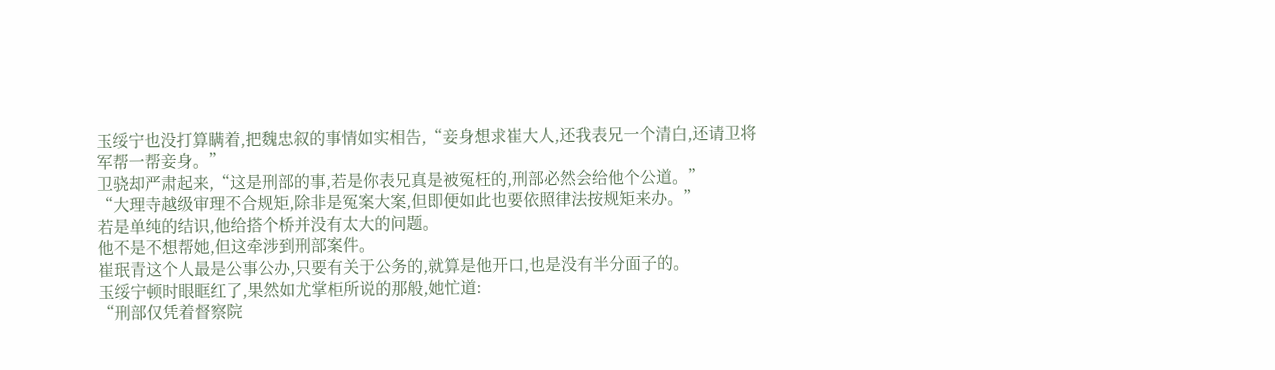玉绥宁也没打算瞒着,把魏忠叙的事情如实相告,“妾身想求崔大人,还我表兄一个清白,还请卫将军帮一帮妾身。”
卫骁却严肃起来,“这是刑部的事,若是你表兄真是被冤枉的,刑部必然会给他个公道。”
“大理寺越级审理不合规矩,除非是冤案大案,但即便如此也要依照律法按规矩来办。”
若是单纯的结识,他给搭个桥并没有太大的问题。
他不是不想帮她,但这牵涉到刑部案件。
崔珉青这个人最是公事公办,只要有关于公务的,就算是他开口,也是没有半分面子的。
玉绥宁顿时眼眶红了,果然如尤掌柜所说的那般,她忙道:
“刑部仅凭着督察院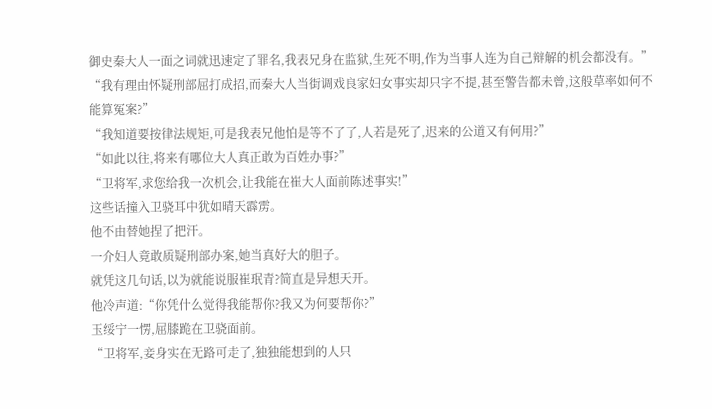御史秦大人一面之词就迅速定了罪名,我表兄身在监狱,生死不明,作为当事人连为自己辩解的机会都没有。”
“我有理由怀疑刑部屈打成招,而秦大人当街调戏良家妇女事实却只字不提,甚至警告都未曾,这般草率如何不能算冤案?”
“我知道要按律法规矩,可是我表兄他怕是等不了了,人若是死了,迟来的公道又有何用?”
“如此以往,将来有哪位大人真正敢为百姓办事?”
“卫将军,求您给我一次机会,让我能在崔大人面前陈述事实!”
这些话撞入卫骁耳中犹如晴天霹雳。
他不由替她捏了把汗。
一介妇人竟敢质疑刑部办案,她当真好大的胆子。
就凭这几句话,以为就能说服崔珉青?简直是异想天开。
他冷声道:“你凭什么觉得我能帮你?我又为何要帮你?”
玉绥宁一愣,屈膝跪在卫骁面前。
“卫将军,妾身实在无路可走了,独独能想到的人只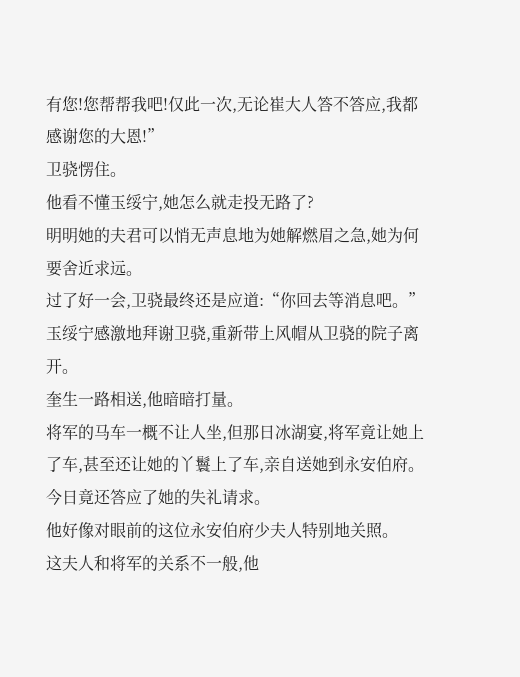有您!您帮帮我吧!仅此一次,无论崔大人答不答应,我都感谢您的大恩!”
卫骁愣住。
他看不懂玉绥宁,她怎么就走投无路了?
明明她的夫君可以悄无声息地为她解燃眉之急,她为何要舍近求远。
过了好一会,卫骁最终还是应道:“你回去等消息吧。”
玉绥宁感激地拜谢卫骁,重新带上风帽从卫骁的院子离开。
奎生一路相送,他暗暗打量。
将军的马车一概不让人坐,但那日冰湖宴,将军竟让她上了车,甚至还让她的丫鬟上了车,亲自送她到永安伯府。
今日竟还答应了她的失礼请求。
他好像对眼前的这位永安伯府少夫人特别地关照。
这夫人和将军的关系不一般,他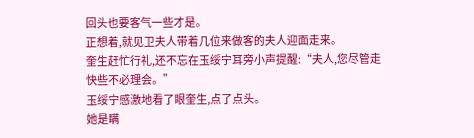回头也要客气一些才是。
正想着,就见卫夫人带着几位来做客的夫人迎面走来。
奎生赶忙行礼,还不忘在玉绥宁耳旁小声提醒:“夫人,您尽管走快些不必理会。”
玉绥宁感激地看了眼奎生,点了点头。
她是瞒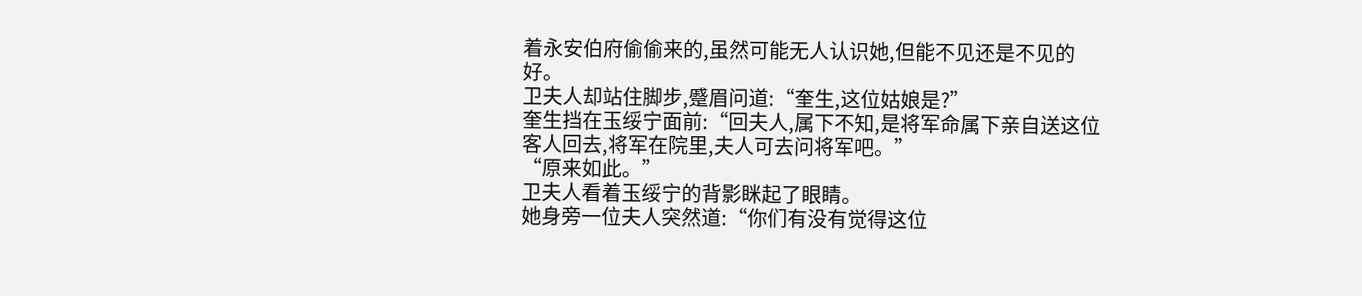着永安伯府偷偷来的,虽然可能无人认识她,但能不见还是不见的好。
卫夫人却站住脚步,蹙眉问道:“奎生,这位姑娘是?”
奎生挡在玉绥宁面前:“回夫人,属下不知,是将军命属下亲自送这位客人回去,将军在院里,夫人可去问将军吧。”
“原来如此。”
卫夫人看着玉绥宁的背影眯起了眼睛。
她身旁一位夫人突然道:“你们有没有觉得这位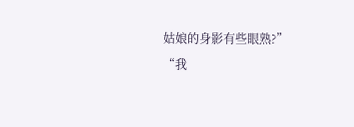姑娘的身影有些眼熟?”
“我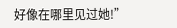好像在哪里见过她!”